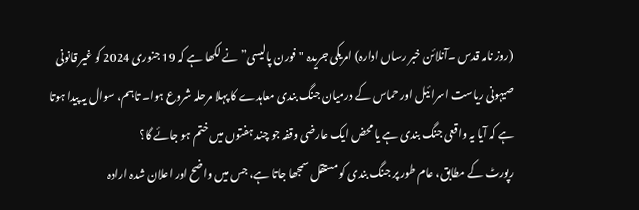(روز نامہ قدس ۔آنلائن خبر رساں ادارہ) امریکی جریدہ "فورن پالیسی” نے لکھا ہے کہ 19 جنوری 2024 کو غیر قانونی صیہونی ریاست اسرائیل اور حماس کے درمیان جنگ بندی معاہدے کا پہلا مرحلہ شروع ہوا۔ تاہم، سوال یہ پیدا ہوتا ہے کہ آیا یہ واقعی جنگ بندی ہے یا محض ایک عارضی وقفہ جو چند ہفتوں میں ختم ہو جائے گا؟
رپورٹ کے مطابق، عام طور پر جنگ بندی کو مستقل سمجھا جاتا ہے، جس میں واضح اور اعلان شدہ ارادہ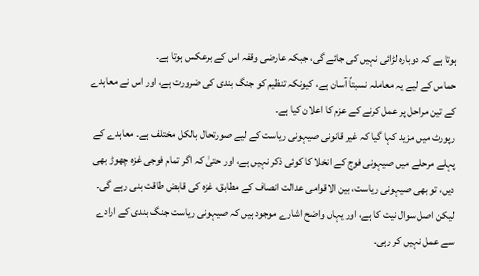ہوتا ہے کہ دوبارہ لڑائی نہیں کی جائے گی، جبکہ عارضی وقفہ اس کے برعکس ہوتا ہے۔
حماس کے لیے یہ معاملہ نسبتاً آسان ہے، کیونکہ تنظیم کو جنگ بندی کی ضرورت ہے، اور اس نے معاہدے کے تین مراحل پر عمل کرنے کے عزم کا اعلان کیا ہے۔
رپورٹ میں مزید کہا گیا کہ غیر قانونی صیہونی ریاست کے لیے صورتحال بالکل مختلف ہے۔ معاہدے کے پہلے مرحلے میں صیہونی فوج کے انخلا کا کوئی ذکر نہیں ہے، اور حتیٰ کہ اگر تمام فوجی غزہ چھوڑ بھی دیں، تو بھی صیہونی ریاست، بین الاقوامی عدالت انصاف کے مطابق، غزہ کی قابض طاقت بنی رہے گی۔
لیکن اصل سوال نیت کا ہے، اور یہاں واضح اشارے موجود ہیں کہ صیہونی ریاست جنگ بندی کے ارادے سے عمل نہیں کر رہی۔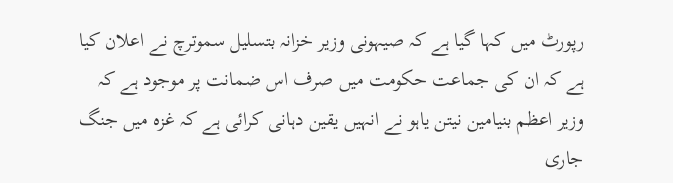رپورٹ میں کہا گیا ہے کہ صیہونی وزیر خزانہ بتسلیل سموترچ نے اعلان کیا ہے کہ ان کی جماعت حکومت میں صرف اس ضمانت پر موجود ہے کہ وزیر اعظم بنیامین نیتن یاہو نے انہیں یقین دہانی کرائی ہے کہ غزہ میں جنگ جاری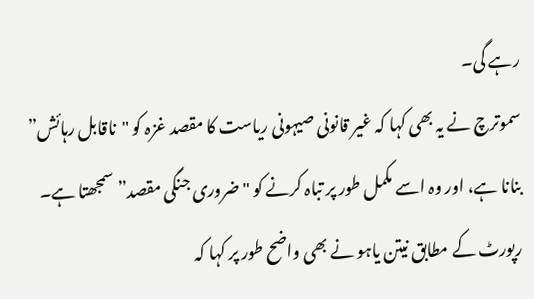رہے گی۔
سموترچ نے یہ بھی کہا کہ غیر قانونی صیہونی ریاست کا مقصد غزہ کو "ناقابل رہائش” بنانا ہے، اور وہ اسے مکمل طور پر تباہ کرنے کو "ضروری جنگی مقصد” سمجھتا ہے۔
رپورٹ کے مطابق نیتن یاہو نے بھی واضح طور پر کہا کہ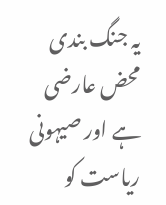یہ جنگ بندی محض عارضی ہے اور صیہونی ریاست کو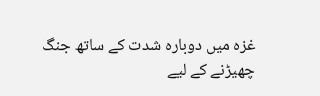غزہ میں دوبارہ شدت کے ساتھ جنگ چھیڑنے کے لیے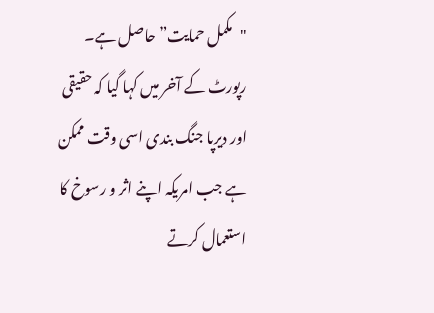"مکمل حمایت” حاصل ہے۔
رپورٹ کے آخر میں کہا گیا کہ حقیقی اور دیرپا جنگ بندی اسی وقت ممکن ہے جب امریکہ اپنے اثر و رسوخ کا استعمال کرتے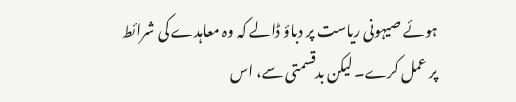ہوئے صیہونی ریاست پر دباؤ ڈالے کہ وہ معاہدے کی شرائط پر عمل کرے۔ لیکن بدقسمتی سے، اس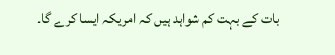بات کے بہت کم شواہد ہیں کہ امریکہ ایسا کرے گا۔